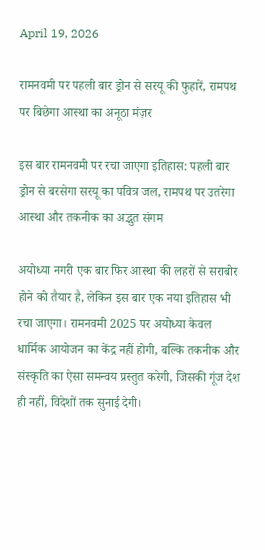April 19, 2026

रामनवमी पर पहली बार ड्रोन से सरयू की फुहारें, रामपथ पर बिछेगा आस्था का अनूठा मंज़र

इस बार रामनवमी पर रचा जाएगा इतिहास: पहली बार ड्रोन से बरसेगा सरयू का पवित्र जल, रामपथ पर उतरेगा आस्था और तकनीक का अद्भुत संगम

अयोध्या नगरी एक बार फिर आस्था की लहरों से सराबोर होने को तैयार है, लेकिन इस बार एक नया इतिहास भी रचा जाएगा। रामनवमी 2025 पर अयोध्या केवल धार्मिक आयोजन का केंद्र नहीं होगी, बल्कि तकनीक और संस्कृति का ऐसा समन्वय प्रस्तुत करेगी, जिसकी गूंज देश ही नहीं, विदेशों तक सुनाई देगी।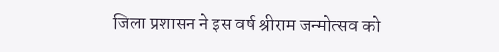जिला प्रशासन ने इस वर्ष श्रीराम जन्मोत्सव को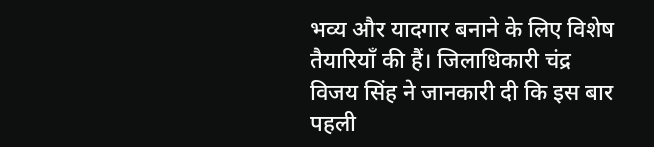भव्य और यादगार बनाने के लिए विशेष तैयारियाँ की हैं। जिलाधिकारी चंद्र विजय सिंह ने जानकारी दी कि इस बार पहली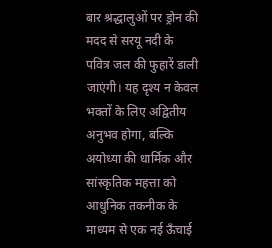बार श्रद्धालुओं पर ड्रोन की मदद से सरयू नदी के पवित्र जल की फुहारें डाली जाएंगी। यह दृश्य न केवल भक्तों के लिए अद्वितीय अनुभव होगा, बल्कि अयोध्या की धार्मिक और सांस्कृतिक महत्ता को आधुनिक तकनीक के माध्यम से एक नई ऊँचाई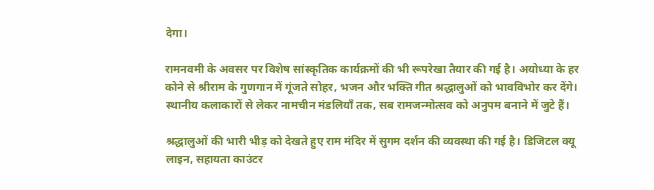देगा।

रामनवमी के अवसर पर विशेष सांस्कृतिक कार्यक्रमों की भी रूपरेखा तैयार की गई है। अयोध्या के हर कोने से श्रीराम के गुणगान में गूंजते सोहर, भजन और भक्ति गीत श्रद्धालुओं को भावविभोर कर देंगे। स्थानीय कलाकारों से लेकर नामचीन मंडलियाँ तक, सब रामजन्मोत्सव को अनुपम बनाने में जुटे हैं।

श्रद्धालुओं की भारी भीड़ को देखते हुए राम मंदिर में सुगम दर्शन की व्यवस्था की गई है। डिजिटल क्यू लाइन, सहायता काउंटर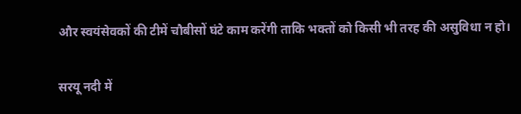और स्वयंसेवकों की टीमें चौबीसों घंटे काम करेंगी ताकि भक्तों को किसी भी तरह की असुविधा न हो।

सरयू नदी में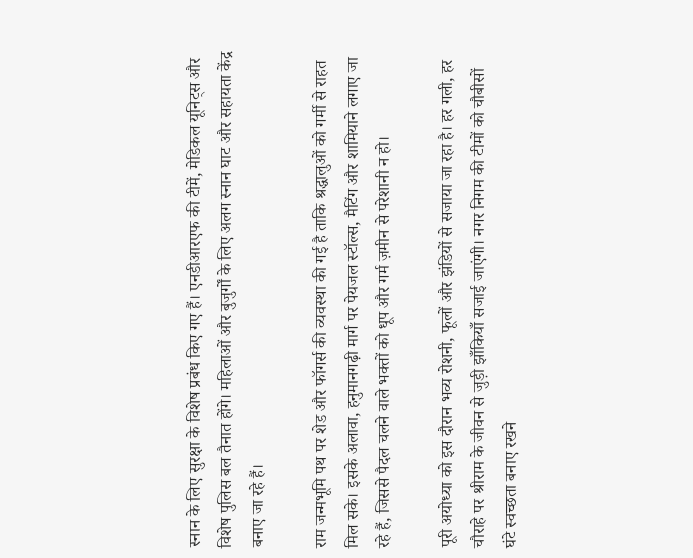स्नान के लिए सुरक्षा के विशेष प्रबंध किए गए हैं। एनडीआरएफ की टीमें, मेडिकल यूनिट्स और विशेष पुलिस बल तैनात होंगे। महिलाओं और बुजुर्गों के लिए अलग स्नान घाट और सहायता केंद्र बनाए जा रहे हैं।

राम जन्मभूमि पथ पर शेड और फॉगर्स की व्यवस्था की गई है ताकि श्रद्धालुओं को गर्मी से राहत मिल सके। इसके अलावा, हनुमानगढ़ी मार्ग पर पेयजल स्टॉल्स, मैटिंग और शामियाने लगाए जा रहे हैं, जिससे पैदल चलने वाले भक्तों को धूप और गर्म ज़मीन से परेशानी न हो।

पूरी अयोध्या को इस दौरान भव्य रोशनी, फूलों और झंडियों से सजाया जा रहा है। हर गली, हर चौराहे पर श्रीराम के जीवन से जुड़ी झाँकियाँ सजाई जाएंगी। नगर निगम की टीमों को चौबीसों घंटे स्वच्छता बनाए रखने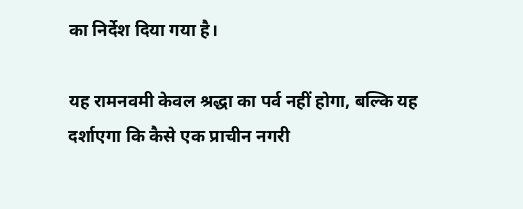का निर्देश दिया गया है।

यह रामनवमी केवल श्रद्धा का पर्व नहीं होगा, बल्कि यह दर्शाएगा कि कैसे एक प्राचीन नगरी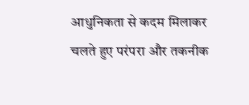आधुनिकता से कदम मिलाकर चलते हुए परंपरा और तकनीक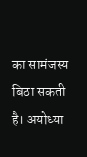का सामंजस्य बिठा सकती है। अयोध्या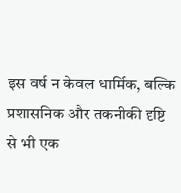इस वर्ष न केवल धार्मिक, बल्कि प्रशासनिक और तकनीकी दृष्टि से भी एक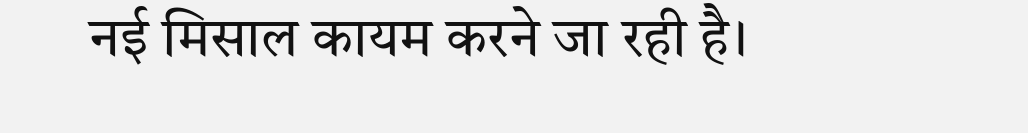नई मिसाल कायम करने जा रही है।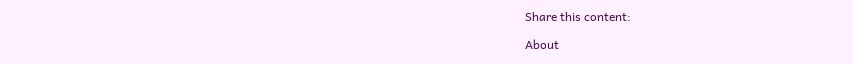Share this content:

About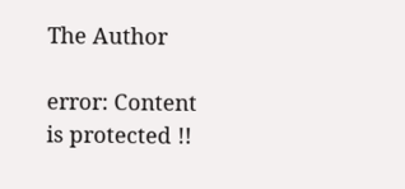The Author

error: Content is protected !!